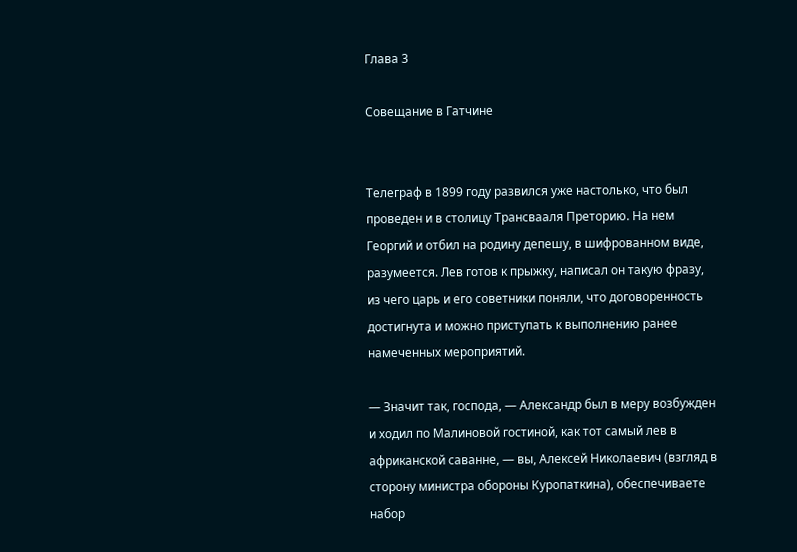Глава 3

Совещание в Гатчине


Телеграф в 1899 году развился уже настолько, что был проведен и в столицу Трансвааля Преторию. На нем Георгий и отбил на родину депешу, в шифрованном виде, разумеется. Лев готов к прыжку, написал он такую фразу, из чего царь и его советники поняли, что договоренность достигнута и можно приступать к выполнению ранее намеченных мероприятий.

— Значит так, господа, — Александр был в меру возбужден и ходил по Малиновой гостиной, как тот самый лев в африканской саванне, — вы, Алексей Николаевич (взгляд в сторону министра обороны Куропаткина), обеспечиваете набор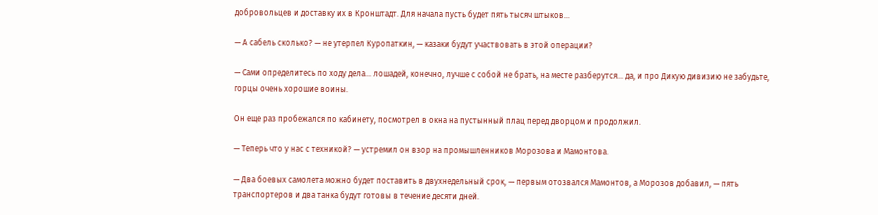добровольцев и доставку их в Кронштадт. Для начала пусть будет пять тысяч штыков…

— А сабель сколько? — не утерпел Куропаткин, — казаки будут участвовать в этой операции?

— Сами определитесь по ходу дела… лошадей, конечно, лучше с собой не брать, на месте разберутся… да, и про Дикую дивизию не забудьте, горцы очень хорошие воины.

Он еще раз пробежался по кабинету, посмотрел в окна на пустынный плац перед дворцом и продолжил.

— Теперь что у нас с техникой? — устремил он взор на промышленников Морозова и Мамонтова.

— Два боевых самолета можно будет поставить в двухнедельный срок, — первым отозвался Мамонтов, а Морозов добавил, — пять транспортеров и два танка будут готовы в течение десяти дней.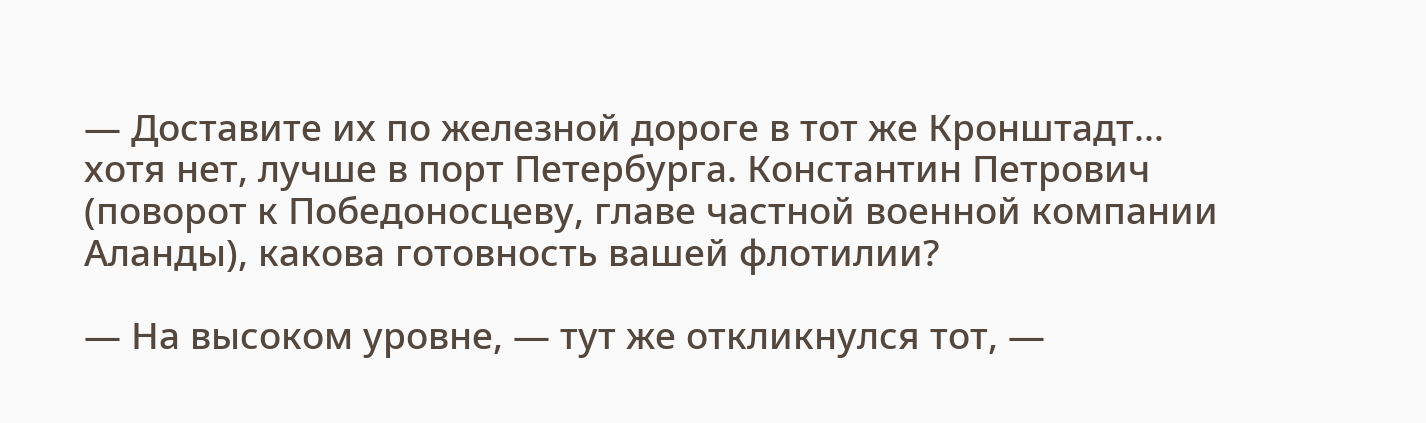— Доставите их по железной дороге в тот же Кронштадт… хотя нет, лучше в порт Петербурга. Константин Петрович (поворот к Победоносцеву, главе частной военной компании Аланды), какова готовность вашей флотилии?

— На высоком уровне, — тут же откликнулся тот, —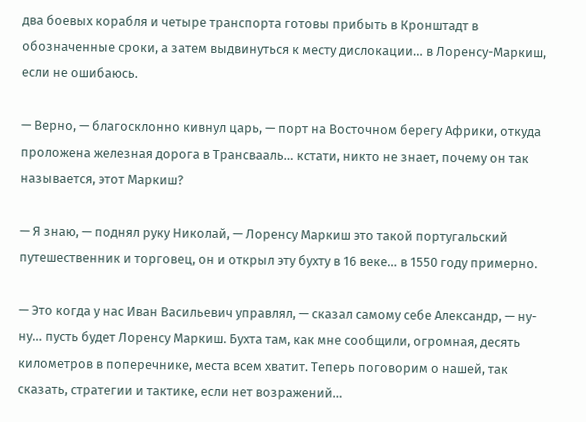два боевых корабля и четыре транспорта готовы прибыть в Кронштадт в обозначенные сроки, а затем выдвинуться к месту дислокации… в Лоренсу-Маркиш, если не ошибаюсь.

— Верно, — благосклонно кивнул царь, — порт на Восточном берегу Африки, откуда проложена железная дорога в Трансвааль… кстати, никто не знает, почему он так называется, этот Маркиш?

— Я знаю, — поднял руку Николай, — Лоренсу Маркиш это такой португальский путешественник и торговец, он и открыл эту бухту в 16 веке… в 1550 году примерно.

— Это когда у нас Иван Васильевич управлял, — сказал самому себе Александр, — ну-ну… пусть будет Лоренсу Маркиш. Бухта там, как мне сообщили, огромная, десять километров в поперечнике, места всем хватит. Теперь поговорим о нашей, так сказать, стратегии и тактике, если нет возражений…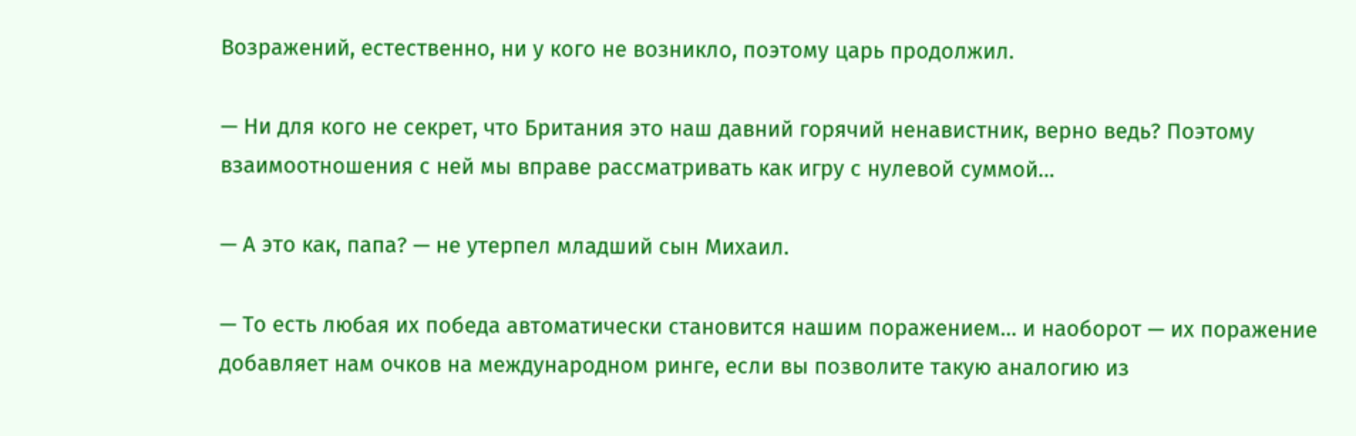Возражений, естественно, ни у кого не возникло, поэтому царь продолжил.

— Ни для кого не секрет, что Британия это наш давний горячий ненавистник, верно ведь? Поэтому взаимоотношения с ней мы вправе рассматривать как игру с нулевой суммой…

— А это как, папа? — не утерпел младший сын Михаил.

— То есть любая их победа автоматически становится нашим поражением… и наоборот — их поражение добавляет нам очков на международном ринге, если вы позволите такую аналогию из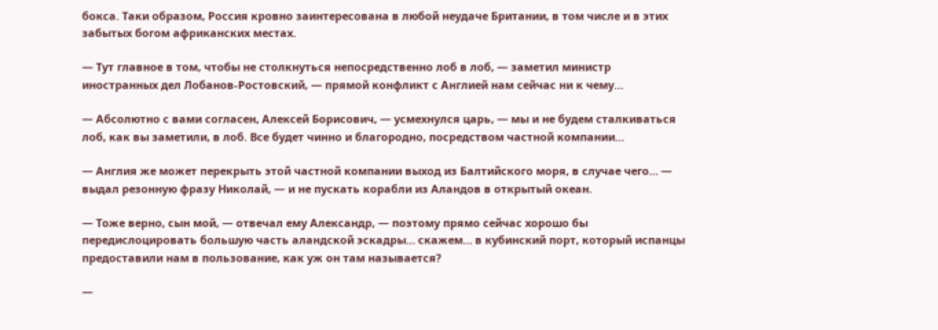бокса. Таки образом, Россия кровно заинтересована в любой неудаче Британии, в том числе и в этих забытых богом африканских местах.

— Тут главное в том, чтобы не столкнуться непосредственно лоб в лоб, — заметил министр иностранных дел Лобанов-Ростовский, — прямой конфликт с Англией нам сейчас ни к чему…

— Абсолютно с вами согласен, Алексей Борисович, — усмехнулся царь, — мы и не будем сталкиваться лоб, как вы заметили, в лоб. Все будет чинно и благородно, посредством частной компании…

— Англия же может перекрыть этой частной компании выход из Балтийского моря, в случае чего… — выдал резонную фразу Николай, — и не пускать корабли из Аландов в открытый океан.

— Тоже верно, сын мой, — отвечал ему Александр, — поэтому прямо сейчас хорошо бы передислоцировать большую часть аландской эскадры… скажем… в кубинский порт, который испанцы предоставили нам в пользование, как уж он там называется?

—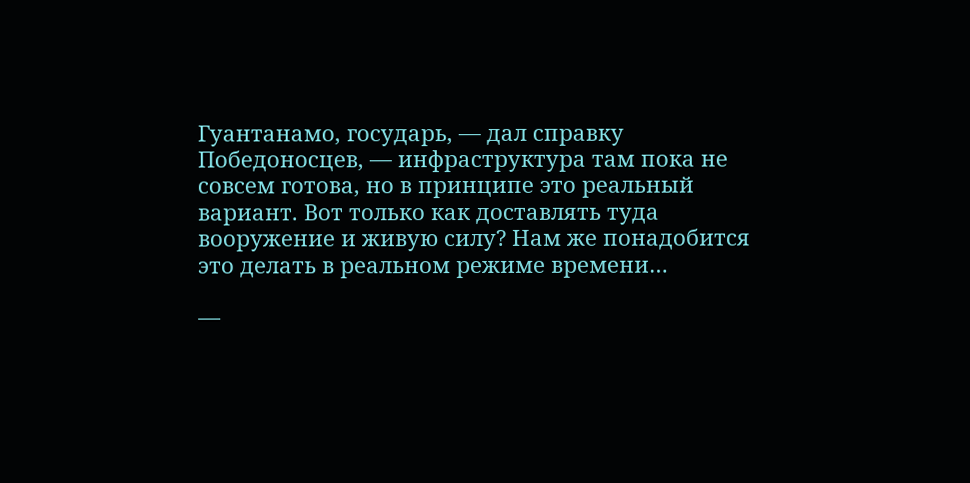Гуантанамо, государь, — дал справку Победоносцев, — инфраструктура там пока не совсем готова, но в принципе это реальный вариант. Вот только как доставлять туда вооружение и живую силу? Нам же понадобится это делать в реальном режиме времени…

—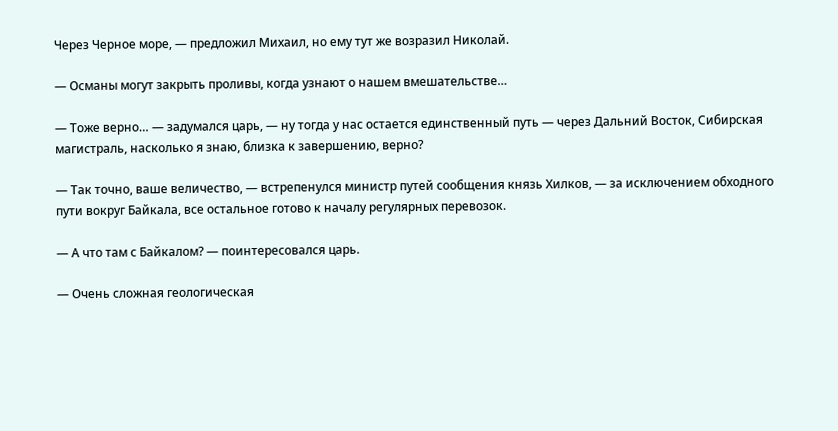Через Черное море, — предложил Михаил, но ему тут же возразил Николай.

— Османы могут закрыть проливы, когда узнают о нашем вмешательстве…

— Тоже верно… — задумался царь, — ну тогда у нас остается единственный путь — через Дальний Восток, Сибирская магистраль, насколько я знаю, близка к завершению, верно?

— Так точно, ваше величество, — встрепенулся министр путей сообщения князь Хилков, — за исключением обходного пути вокруг Байкала, все остальное готово к началу регулярных перевозок.

— А что там с Байкалом? — поинтересовался царь.

— Очень сложная геологическая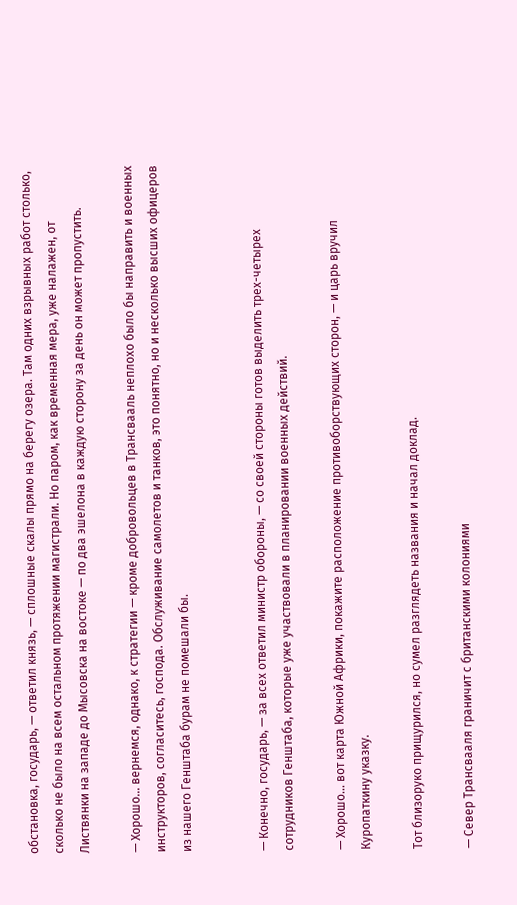обстановка, государь, — ответил князь, — сплошные скалы прямо на берегу озера. Там одних взрывных работ столько, сколько не было на всем остальном протяжении магистрали. Но паром, как временная мера, уже налажен, от Листвянки на западе до Мысовска на востоке — по два эшелона в каждую сторону за день он может пропустить.

— Хорошо… вернемся, однако, к стратегии — кроме добровольцев в Трансвааль неплохо было бы направить и военных инструкторов, согласитесь, господа. Обслуживание самолетов и танков, это понятно, но и несколько высших офицеров из нашего Генштаба бурам не помешали бы.


— Конечно, государь, — за всех ответил министр обороны, — со своей стороны готов выделить трех-четырех сотрудников Генштаба, которые уже участвовали в планировании военных действий.

— Хорошо… вот карта Южной Африки, покажите расположение противоборствующих сторон, — и царь вручил Куропаткину указку.

Тот близоруко прищурился, но сумел разглядеть названия и начал доклад.

— Север Трансвааля граничит с британскими колониями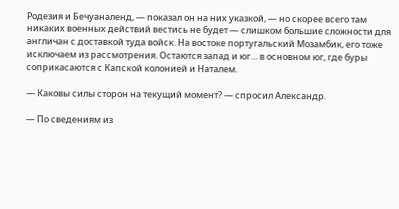Родезия и Бечуаналенд, — показал он на них указкой, — но скорее всего там никаких военных действий вестись не будет — слишком большие сложности для англичан с доставкой туда войск. На востоке португальский Мозамбик, его тоже исключаем из рассмотрения. Остаются запад и юг… в основном юг, где буры соприкасаются с Капской колонией и Наталем.

— Каковы силы сторон на текущий момент? — спросил Александр.

— По сведениям из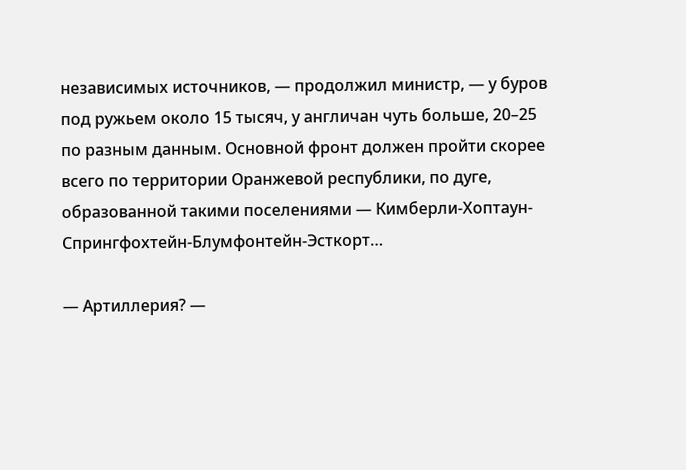независимых источников, — продолжил министр, — у буров под ружьем около 15 тысяч, у англичан чуть больше, 20–25 по разным данным. Основной фронт должен пройти скорее всего по территории Оранжевой республики, по дуге, образованной такими поселениями — Кимберли-Хоптаун-Спрингфохтейн-Блумфонтейн-Эсткорт…

— Артиллерия? —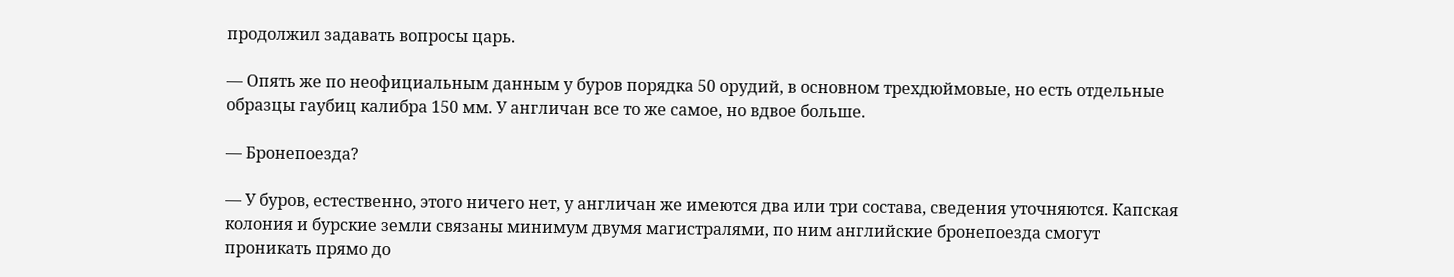продолжил задавать вопросы царь.

— Опять же по неофициальным данным у буров порядка 50 орудий, в основном трехдюймовые, но есть отдельные образцы гаубиц калибра 150 мм. У англичан все то же самое, но вдвое больше.

— Бронепоезда?

— У буров, естественно, этого ничего нет, у англичан же имеются два или три состава, сведения уточняются. Капская колония и бурские земли связаны минимум двумя магистралями, по ним английские бронепоезда смогут проникать прямо до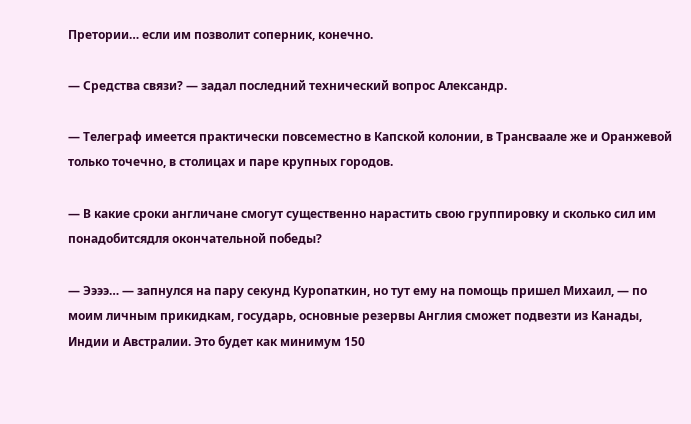Претории… если им позволит соперник, конечно.

— Средства связи? — задал последний технический вопрос Александр.

— Телеграф имеется практически повсеместно в Капской колонии, в Трансваале же и Оранжевой только точечно, в столицах и паре крупных городов.

— В какие сроки англичане смогут существенно нарастить свою группировку и сколько сил им понадобитсядля окончательной победы?

— Ээээ… — запнулся на пару секунд Куропаткин, но тут ему на помощь пришел Михаил, — по моим личным прикидкам, государь, основные резервы Англия сможет подвезти из Канады, Индии и Австралии. Это будет как минимум 150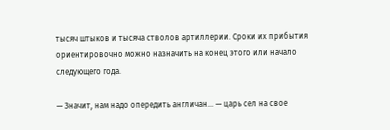тысяч штыков и тысяча стволов артиллерии. Сроки их прибытия ориентировочно можно назначить на конец этого или начало следующего года.

— Значит, нам надо опередить англичан… — царь сел на свое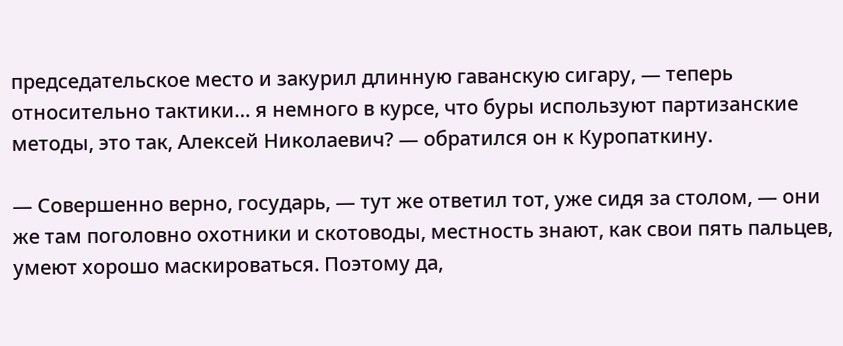председательское место и закурил длинную гаванскую сигару, — теперь относительно тактики… я немного в курсе, что буры используют партизанские методы, это так, Алексей Николаевич? — обратился он к Куропаткину.

— Совершенно верно, государь, — тут же ответил тот, уже сидя за столом, — они же там поголовно охотники и скотоводы, местность знают, как свои пять пальцев, умеют хорошо маскироваться. Поэтому да,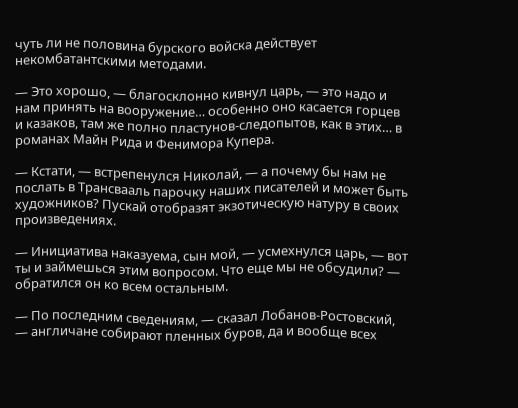чуть ли не половина бурского войска действует некомбатантскими методами.

— Это хорошо, — благосклонно кивнул царь, — это надо и нам принять на вооружение… особенно оно касается горцев и казаков, там же полно пластунов-следопытов, как в этих… в романах Майн Рида и Фенимора Купера.

— Кстати, — встрепенулся Николай, — а почему бы нам не послать в Трансвааль парочку наших писателей и может быть художников? Пускай отобразят экзотическую натуру в своих произведениях.

— Инициатива наказуема, сын мой, — усмехнулся царь, — вот ты и займешься этим вопросом. Что еще мы не обсудили? — обратился он ко всем остальным.

— По последним сведениям, — сказал Лобанов-Ростовский, — англичане собирают пленных буров, да и вообще всех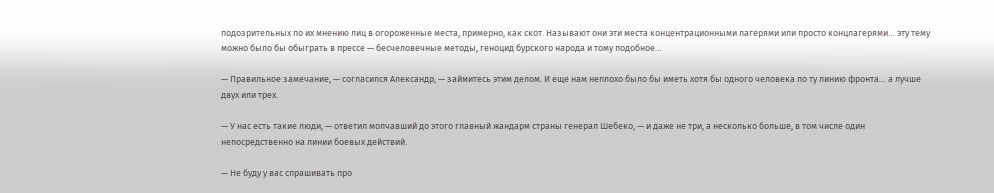подозрительных по их мнению лиц в огороженные места, примерно, как скот. Называют они эти места концентрационными лагерями или просто концлагерями… эту тему можно было бы обыграть в прессе — бесчеловечные методы, геноцид бурского народа и тому подобное…

— Правильное замечание, — согласился Александр, — займитесь этим делом. И еще нам неплохо было бы иметь хотя бы одного человека по ту линию фронта… а лучше двух или трех.

— У нас есть такие люди, — ответил молчавший до этого главный жандарм страны генерал Шебеко, — и даже не три, а несколько больше, в том числе один непосредственно на линии боевых действий.

— Не буду у вас спрашивать про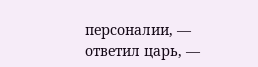персоналии, — ответил царь, —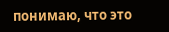понимаю, что это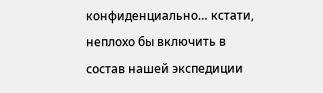конфиденциально… кстати, неплохо бы включить в состав нашей экспедиции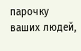парочку ваших людей,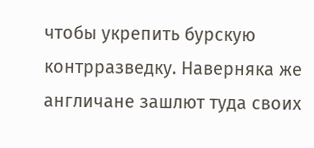чтобы укрепить бурскую контрразведку. Наверняка же англичане зашлют туда своих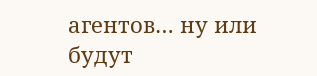агентов… ну или будут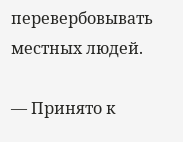перевербовывать местных людей.

— Принято к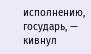исполнению, государь, — кивнул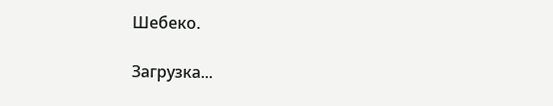Шебеко.

Загрузка...